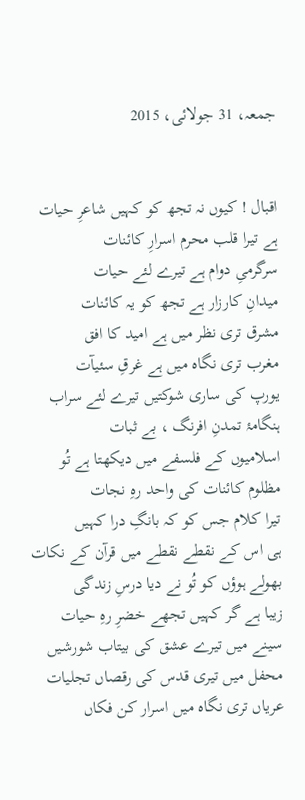جمعہ، 31 جولائی، 2015


اقبال ! کیوں نہ تجھ کو کہیں شاعرِ حیات
ہے تیرا قلب محرم اسرارِ کائنات
سرگرمیِ دوام ہے تیرے لئے حیات
میدانِ کارزار ہے تجھ کو یہ کائنات
مشرق تری نظر میں ہے امید کا افق
مغرب تری نگاہ میں ہے غرقِ سئیآت
یورپ کی ساری شوکتیں تیرے لئے سراب
ہنگامۂ تمدنِ افرنگ ، بے ثبات
اسلامیوں کے فلسفے میں دیکھتا ہے تُو
مظلوم کائنات کی واحد رہِ نجات
تیرا کلام جس کو کہ بانگِ درا کہیں
ہی اس کے نقطے نقطے میں قرآن کے نکات
بھولے ہوؤں کو تُو نے دیا درسِ زندگی
زیبا ہے گر کہیں تجھے خضرِ رہِ حیات
سینے میں تیرے عشق کی بیتاب شورشیں
محفل میں تیری قدس کی رقصاں تجلیات
عریاں تری نگاہ میں اسرار کن فکاں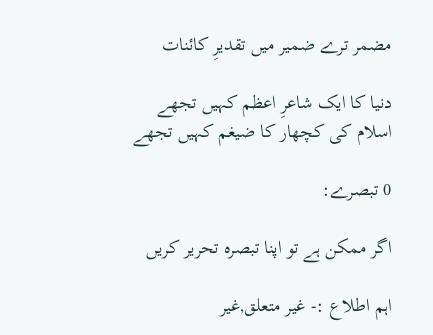مضمر ترے ضمیر میں تقدیرِ کائنات

دنیا کا ایک شاعرِ اعظم کہیں تجھے
اسلام کی کچھار کا ضیغم کہیں تجھے

0 تبصرے:

اگر ممکن ہے تو اپنا تبصرہ تحریر کریں

اہم اطلاع :- غیر متعلق,غیر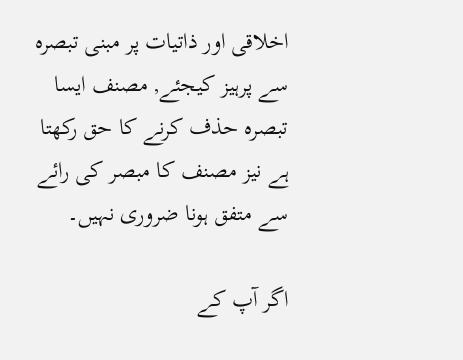اخلاقی اور ذاتیات پر مبنی تبصرہ سے پرہیز کیجئے, مصنف ایسا تبصرہ حذف کرنے کا حق رکھتا ہے نیز مصنف کا مبصر کی رائے سے متفق ہونا ضروری نہیں۔

اگر آپ کے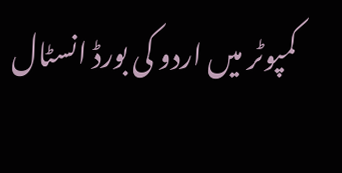کمپوٹر میں اردو کی بورڈ انسٹال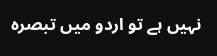نہیں ہے تو اردو میں تبصرہ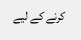کرنے کے لیے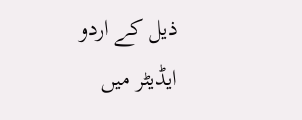ذیل کے اردو ایڈیٹر میں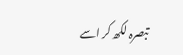تبصرہ لکھ کر اسے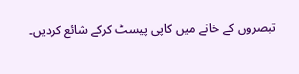تبصروں کے خانے میں کاپی پیسٹ کرکے شائع کردیں۔